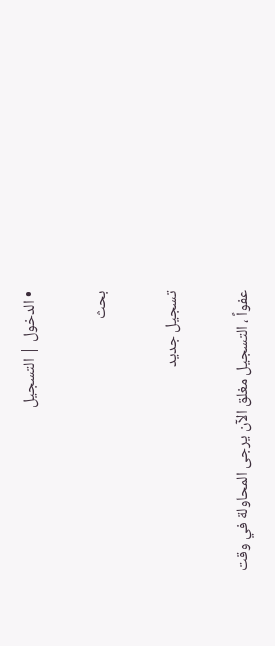• الدخول | التسجيل

بحث

تسجيل جديد

عفواً ، التسجيل مغلق الآن يرجى المحاولة في وقت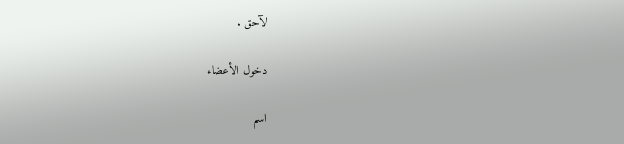لآحق .

دخول الأعضاء

اسم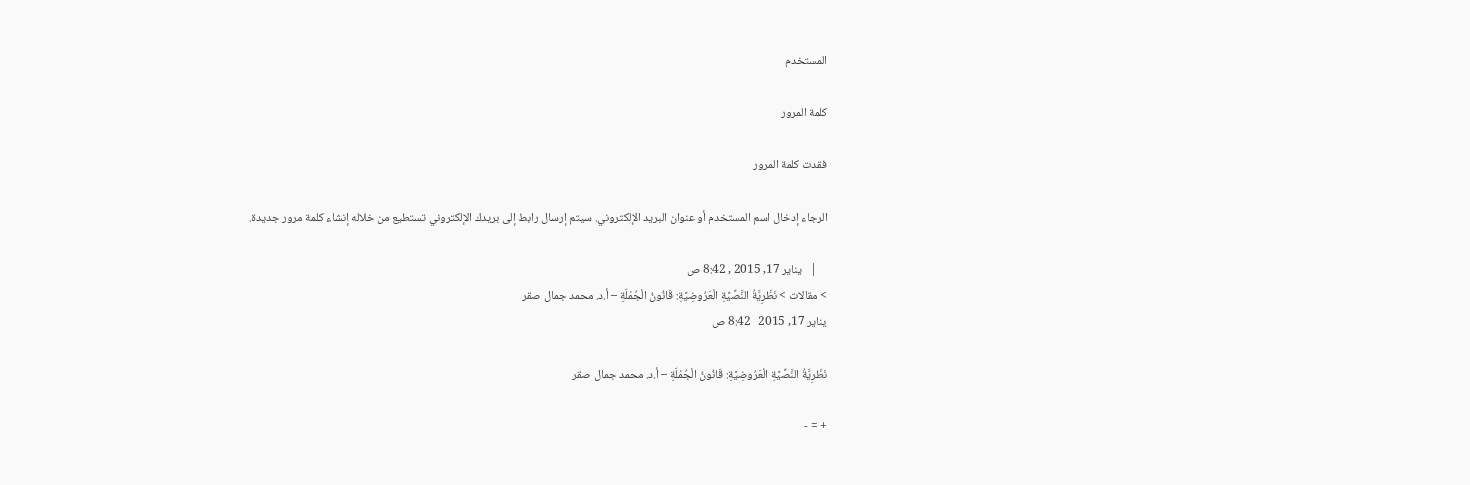المستخدم

كلمة المرور

فقدت كلمة المرور

الرجاء إدخال اسم المستخدم أو عنوان البريد الإلكتروني. سيتم إرسال رابط إلى بريدك الإلكتروني تستطيع من خلاله إنشاء كلمة مرور جديدة.

    |   يناير 17, 2015 , 8:42 ص
> مقالات > نَظَرِيَّةُ النَّصِّيَّةِ الْعَرُوضِيَّةِ: قَانُونُ الْجُمْلَةِ – أ.د. محمد جمال صقر
يناير 17, 2015   8:42 ص

نَظَرِيَّةُ النَّصِّيَّةِ الْعَرُوضِيَّةِ: قَانُونُ الْجُمْلَةِ – أ.د. محمد جمال صقر

+ = -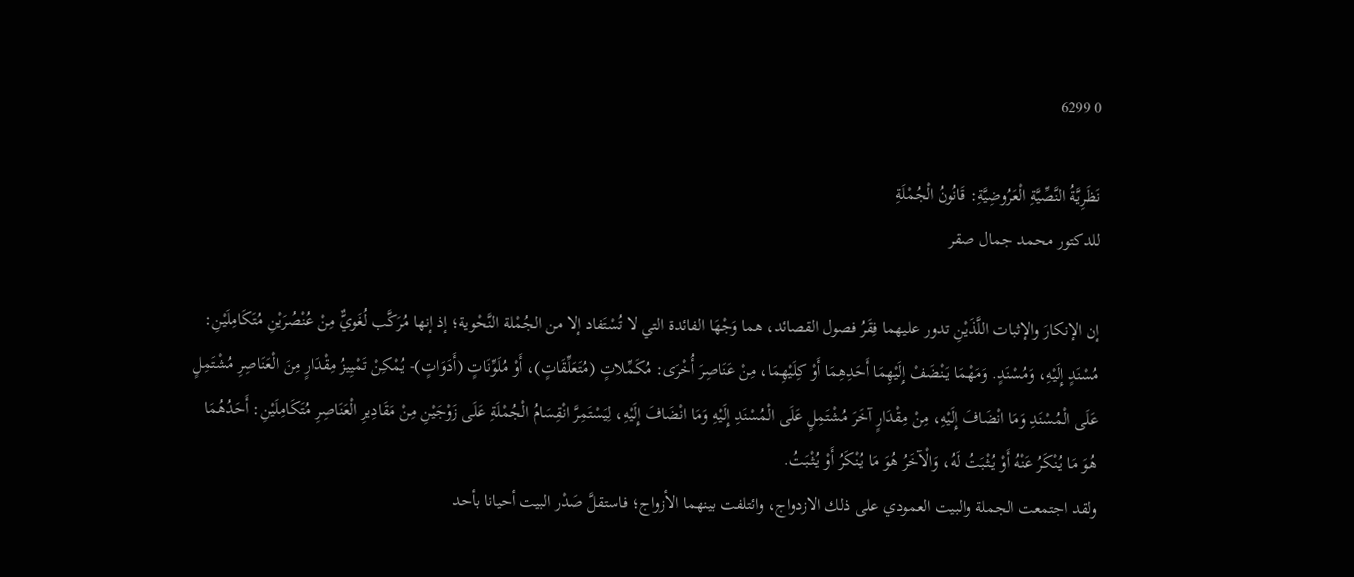0 6299

نَظَرِيَّةُ النَّصِّيَّةِ الْعَرُوضِيَّةِ: قَانُونُ الْجُمْلَةِ
للدكتور محمد جمال صقر

إن الإنكارَ والإثبات اللَّذَيْنِ تدور عليهما فِقَرُ فصول القصائد، هما وَجْهَا الفائدة التي لا تُسْتَفاد إلا من الجُمْلة النَّحْوية؛ إذ إنها مُرَكَّب لُغَويٌّ مِنْ عُنْصُرَيْنِ مُتَكَامِلَيْنِ: مُسْنَدٍ إِلَيْهِ، وَمُسْنَدٍ. وَمَهْمَا يَنْضَفْ إِلَيْهِمَا أَحَدِهِمَا أَوْ كِلَيْهِمَا، مِنْ عَنَاصِرَ أُخْرَى: مُكَمِّلاتٍ (مُتَعَلِّقَاتٍ)، أَوْ مُلَوِّنَاتٍ (أَدَوَاتٍ)- يُمْكِنْ تَمْيِيزُ مِقْدَارٍ مِنَ الْعَنَاصِرِ مُشْتَمِلٍ عَلَى الْمُسْنَدِ وَمَا انْضَافَ إِلَيْهِ، مِنْ مِقْدَارٍ آخَرَ مُشْتَمِلٍ عَلَى الْمُسْنَدِ إِلَيْهِ وَمَا انْضَافَ إِلَيْهِ، لِيَسْتَمِرَّ انْقِسَامُ الْجُمْلَةِ عَلَى زَوْجَيْنِ مِنْ مَقَادِيرِ الْعَنَاصِرِ مُتَكَامِلَيْنِ: أَحَدُهُمَا هُوَ مَا يُنْكَرُ عَنْهُ أَوْ يُثْبَتُ لَهُ، وَالْآخَرُ هُوَ مَا يُنْكَرُ أَوْ يُثْبَتُ.
ولقد اجتمعت الجملة والبيت العمودي على ذلك الازدواج، وائتلفت بينهما الأزواج؛ فاستقلَّ صَدْر البيت أحيانا بأحد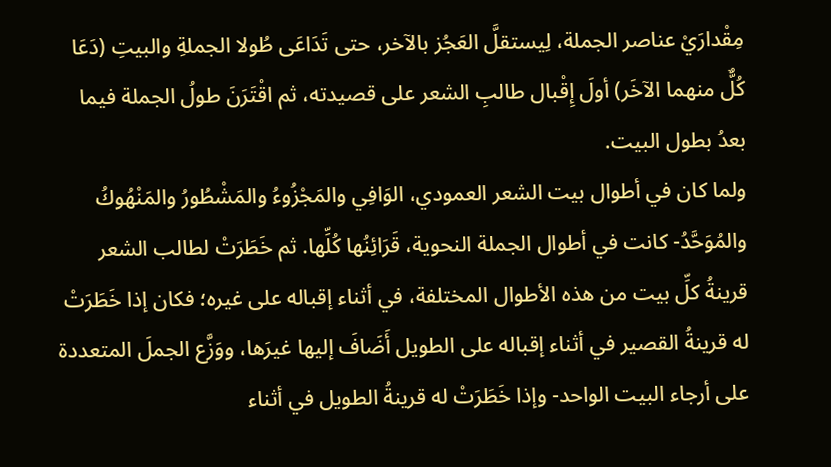مِقْدارَيْ عناصر الجملة، لِيستقلَّ العَجُز بالآخر، حتى تَدَاعَى طُولا الجملةِ والبيتِ (دَعَا كُلٌّ منهما الآخَر) أولَ إِقْبال طالبِ الشعر على قصيدته، ثم اقْتَرَنَ طولُ الجملة فيما بعدُ بطول البيت.
ولما كان في أطوال بيت الشعر العمودي، الوَافِي والمَجْزُوءُ والمَشْطُورُ والمَنْهُوكُ والمُوَحَّدُ- كانت في أطوال الجملة النحوية، قَرَائِنُها كُلِّها. ثم خَطَرَتْ لطالب الشعر قرينةُ كلِّ بيت من هذه الأطوال المختلفة، في أثناء إقباله على غيره؛ فكان إذا خَطَرَتْ له قرينةُ القصير في أثناء إقباله على الطويل أَضَافَ إليها غيرَها، ووَزَّع الجملَ المتعددة على أرجاء البيت الواحد- وإذا خَطَرَتْ له قرينةُ الطويل في أثناء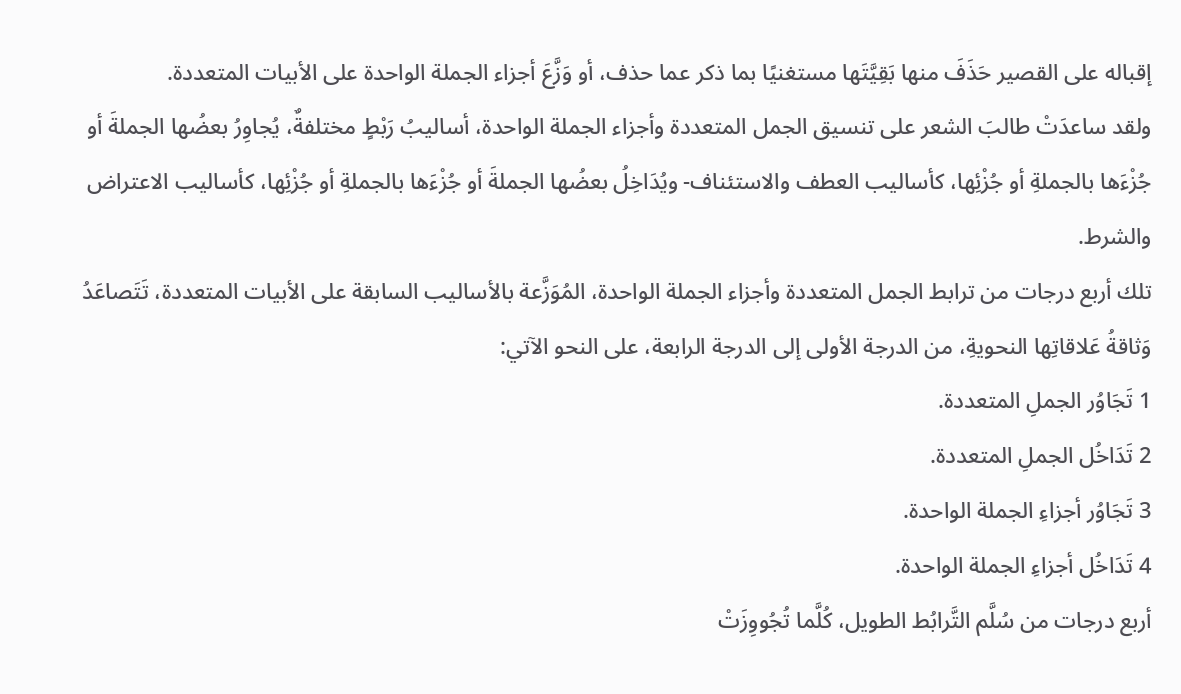إقباله على القصير حَذَفَ منها بَقِيَّتَها مستغنيًا بما ذكر عما حذف، أو وَزَّعَ أجزاء الجملة الواحدة على الأبيات المتعددة.
ولقد ساعدَتْ طالبَ الشعر على تنسيق الجمل المتعددة وأجزاء الجملة الواحدة، أساليبُ رَبْطٍ مختلفةٌ، يُجاوِرُ بعضُها الجملةَ أو جُزْءَها بالجملةِ أو جُزْئِها، كأساليب العطف والاستئناف- ويُدَاخِلُ بعضُها الجملةَ أو جُزْءَها بالجملةِ أو جُزْئِها، كأساليب الاعتراض والشرط.
تلك أربع درجات من ترابط الجمل المتعددة وأجزاء الجملة الواحدة، المُوَزَّعة بالأساليب السابقة على الأبيات المتعددة، تَتَصاعَدُ وَثاقةُ عَلاقاتِها النحويةِ، من الدرجة الأولى إلى الدرجة الرابعة، على النحو الآتي:
1 تَجَاوُر الجملِ المتعددة.
2 تَدَاخُل الجملِ المتعددة.
3 تَجَاوُر أجزاءِ الجملة الواحدة.
4 تَدَاخُل أجزاءِ الجملة الواحدة.
أربع درجات من سُلَّم التَّرابُط الطويل، كُلَّما تُجُووِزَتْ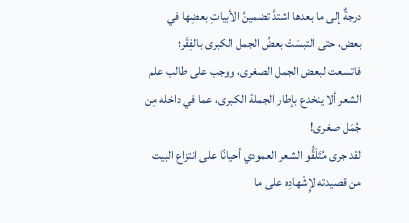درجةٌ إلى ما بعدها اشتدَّ تضمينُ الأبياتِ بعضِها في بعض، حتى التبسَتْ بعضُ الجمل الكبرى بالفِقَر؛ فاتسعت لبعض الجمل الصغرى، ووجب على طالب علم الشعر ألا ينخدع بإطار الجملة الكبرى، عما في داخله مِن جُمَل صغرى!
لقد جرى مُتَلَقُّو الشعر العمودي أحيانًا على انتزاع البيت من قصيدته لإِشْهادِه على ما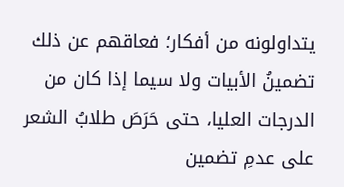يتداولونه من أفكار؛ فعاقهم عن ذلك تضمينُ الأبيات ولا سيما إذا كان من الدرجات العليا، حتى حَرَصَ طلابُ الشعر على عدمِ تضمين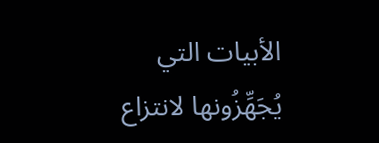الأبيات التي يُجَهِّزُونها لانتزاع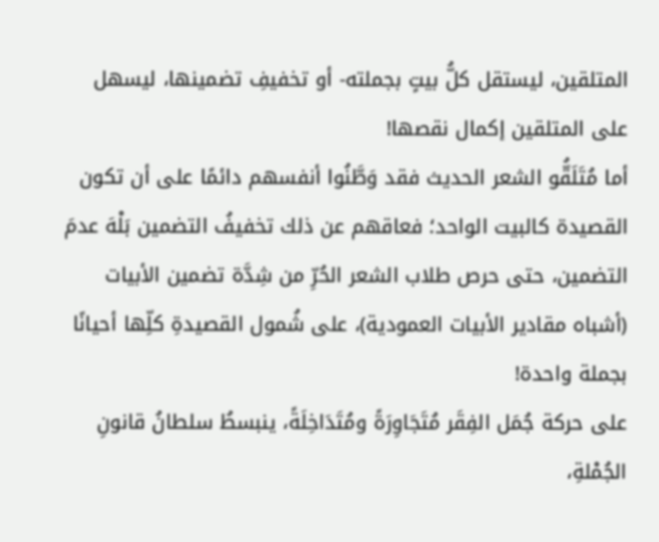المتلقين، ليستقل كلُّ بيتٍ بجملته- أو تخفيفِ تضمينها، ليسهل على المتلقين إكمال نقصها!
أما مُتَلَقُّو الشعر الحديث فقد وَطَّنُوا أنفسهم دائمًا على أن تكون القصيدة كالبيت الواحد؛ فعاقهم عن ذلك تخفيفُ التضمين بَلْهَ عدمَ التضمين، حتى حرص طلاب الشعر الحُرِّ من شِدَّة تضمين الأبيات (أشباه مقادير الأبيات العمودية)، على شُمول القصيدةِ كلِّها أحيانًا بجملة واحدة!
على حركة جُمَل الفِقَر مُتَجَاوِرَةً ومُتَدَاخِلَةً، ينبسطُ سلطانُ قانونِ الجُمْلةِ،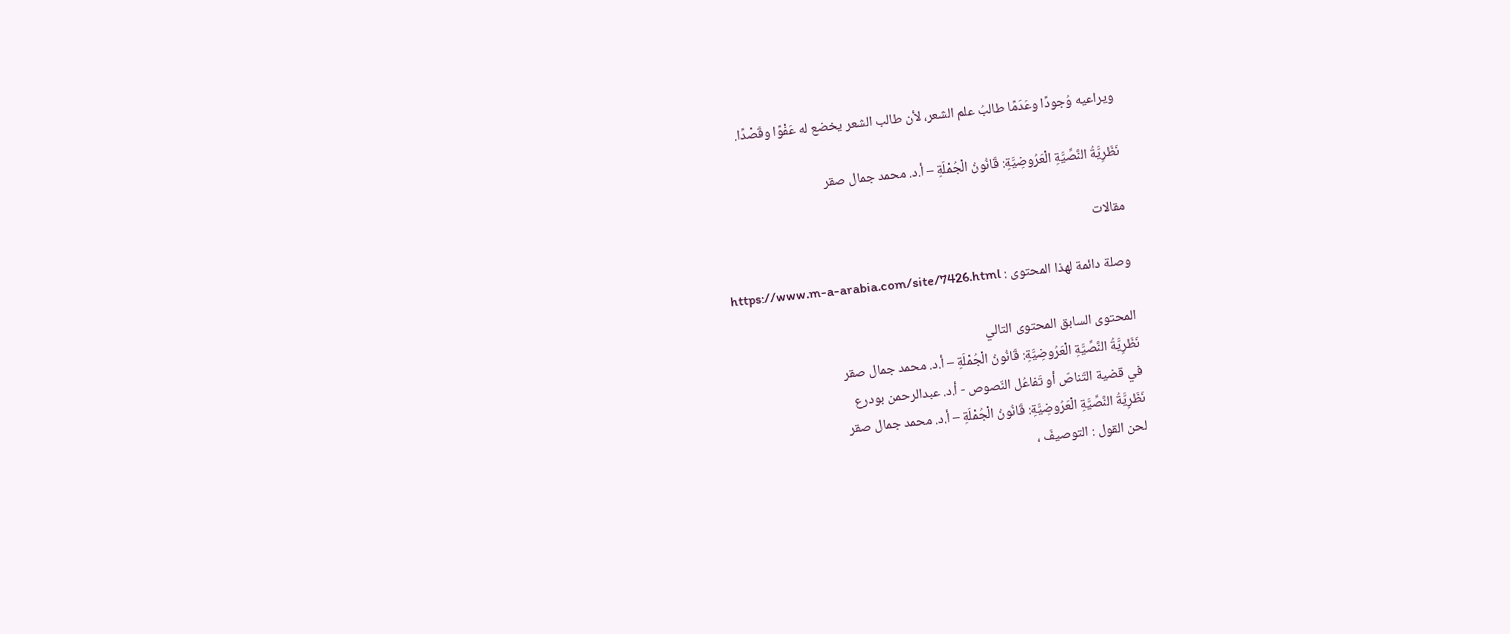ويراعيه وُجودًا وعَدَمًا طالبُ علم الشعر، لأن طالب الشعر يخضع له عَفْوًا وقَصْدًا.

نَظَرِيَّةُ النَّصِّيَّةِ الْعَرُوضِيَّةِ: قَانُونُ الْجُمْلَةِ – أ.د. محمد جمال صقر

مقالات

وصلة دائمة لهذا المحتوى : https://www.m-a-arabia.com/site/7426.html

المحتوى السابق المحتوى التالي
نَظَرِيَّةُ النَّصِّيَّةِ الْعَرُوضِيَّةِ: قَانُونُ الْجُمْلَةِ – أ.د. محمد جمال صقر
في قضية التّناصّ أو تَفاعُل النّصوص - أ.د. عبدالرحمن بودرع
نَظَرِيَّةُ النَّصِّيَّةِ الْعَرُوضِيَّةِ: قَانُونُ الْجُمْلَةِ – أ.د. محمد جمال صقر
لحن القول : التوصيفَ ،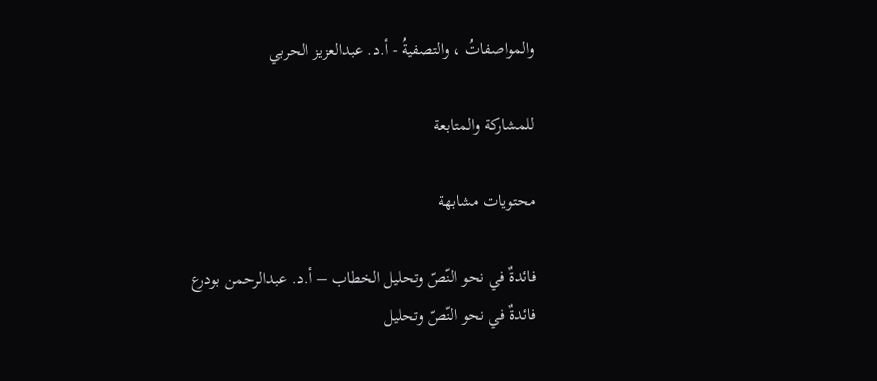والمواصفاتُ ، والتصفيةُ - أ.د. عبدالعزيز الحربي

للمشاركة والمتابعة

محتويات مشابهة

فائدةٌ في نحو النّصّ وتحليل الخطاب – أ.د. عبدالرحمن بودرع
فائدةٌ في نحو النّصّ وتحليل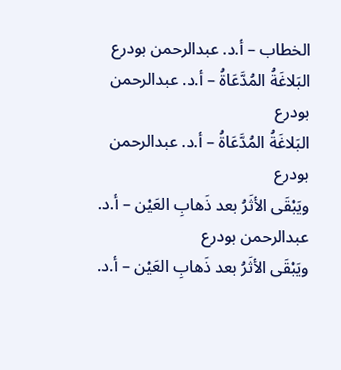الخطاب – أ.د. عبدالرحمن بودرع
البَلاغَةُ المُدَّعَاةُ – أ.د. عبدالرحمن بودرع
البَلاغَةُ المُدَّعَاةُ – أ.د. عبدالرحمن بودرع
ويَبْقَى الأثَرُ بعد ذَهابِ العَيْن – أ.د. عبدالرحمن بودرع
ويَبْقَى الأثَرُ بعد ذَهابِ العَيْن – أ.د.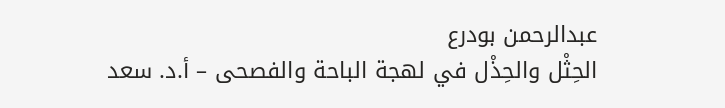عبدالرحمن بودرع
الحِثْل والحِذْل في لهجة الباحة والفصحى – أ.د. سعد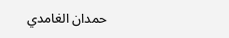حمدان الغامدي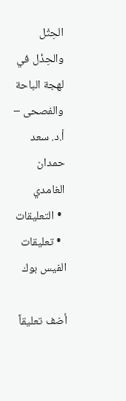الحِثْل والحِذْل في لهجة الباحة والفصحى – أ.د. سعد حمدان الغامدي
  • التعليقات
  • تعليقات الفيس بوك

أضف تعليقاً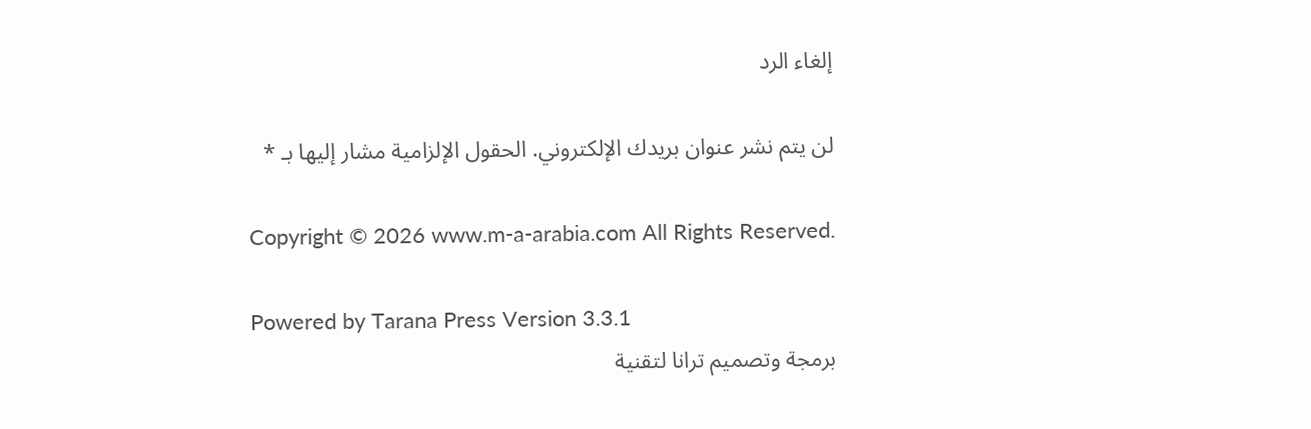إلغاء الرد

لن يتم نشر عنوان بريدك الإلكتروني. الحقول الإلزامية مشار إليها بـ *

Copyright © 2026 www.m-a-arabia.com All Rights Reserved.

Powered by Tarana Press Version 3.3.1
برمجة وتصميم ترانا لتقنية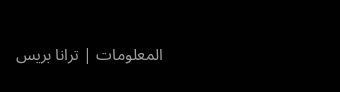المعلومات | ترانا بريس